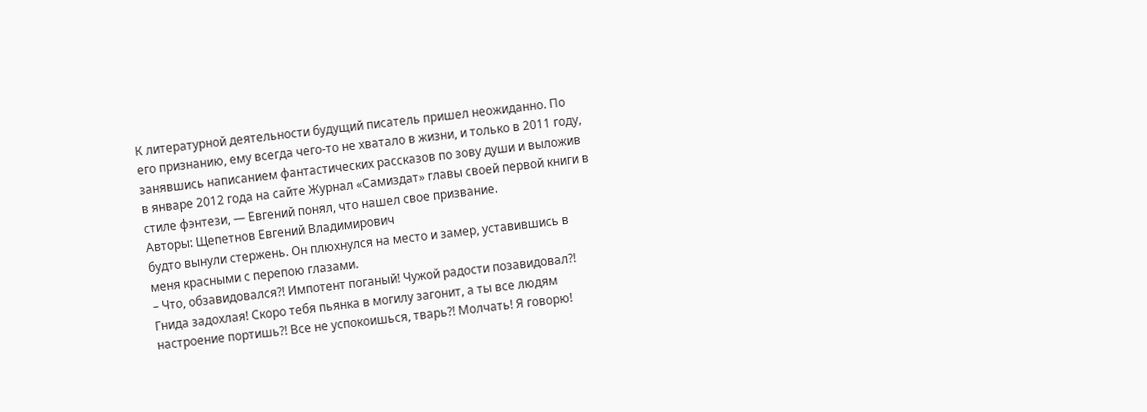К литературной деятельности будущий писатель пришел неожиданно. По его признанию, ему всегда чего-то не хватало в жизни, и только в 2011 году, занявшись написанием фантастических рассказов по зову души и выложив в январе 2012 года на сайте Журнал «Самиздат» главы своей первой книги в стиле фэнтези, — Евгений понял, что нашел свое призвание.
Авторы: Щепетнов Евгений Владимирович
будто вынули стержень. Он плюхнулся на место и замер, уставившись в меня красными с перепою глазами.
– Что, обзавидовался?! Импотент поганый! Чужой радости позавидовал?! Гнида задохлая! Скоро тебя пьянка в могилу загонит, а ты все людям настроение портишь?! Все не успокоишься, тварь?! Молчать! Я говорю!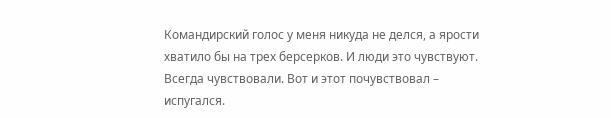Командирский голос у меня никуда не делся, а ярости хватило бы на трех берсерков. И люди это чувствуют. Всегда чувствовали. Вот и этот почувствовал – испугался.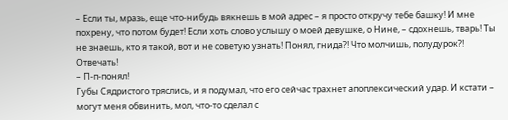– Если ты, мразь, еще что-нибудь вякнешь в мой адрес – я просто откручу тебе башку! И мне похрену, что потом будет! Если хоть слово услышу о моей девушке, о Нине, – сдохнешь, тварь! Ты не знаешь, кто я такой, вот и не советую узнать! Понял, гнида?! Что молчишь, полудурок?! Отвечать!
– П-п-понял!
Губы Сядристого тряслись, и я подумал, что его сейчас трахнет апоплексический удар. И кстати – могут меня обвинить, мол, что-то сделал с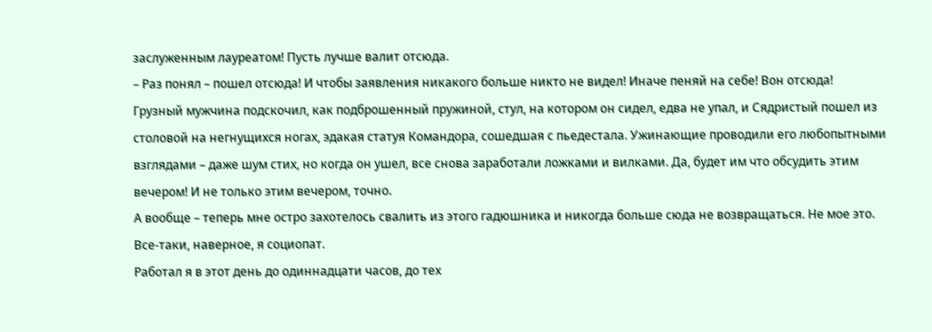заслуженным лауреатом! Пусть лучше валит отсюда.
– Раз понял – пошел отсюда! И чтобы заявления никакого больше никто не видел! Иначе пеняй на себе! Вон отсюда!
Грузный мужчина подскочил, как подброшенный пружиной, стул, на котором он сидел, едва не упал, и Сядристый пошел из столовой на негнущихся ногах, эдакая статуя Командора, сошедшая с пьедестала. Ужинающие проводили его любопытными взглядами – даже шум стих, но когда он ушел, все снова заработали ложками и вилками. Да, будет им что обсудить этим вечером! И не только этим вечером, точно.
А вообще – теперь мне остро захотелось свалить из этого гадюшника и никогда больше сюда не возвращаться. Не мое это. Все-таки, наверное, я социопат.
Работал я в этот день до одиннадцати часов, до тех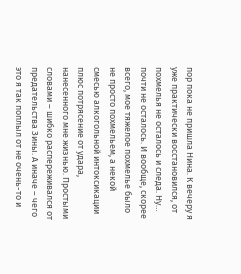пор пока не пришла Нина. К вечеру я уже практически восстановился, от похмелья не осталось и следа. Ну… почти не осталось. И вообще, скорее всего, мое тяжелое похмелье было не просто похмельем, а некой смесью алкогольной интоксикации плюс потрясение от удара, нанесенного мне жизнью. Простыми словами – шибко распереживался от предательства Зины. А иначе – чего это я так поплыл от не очень-то и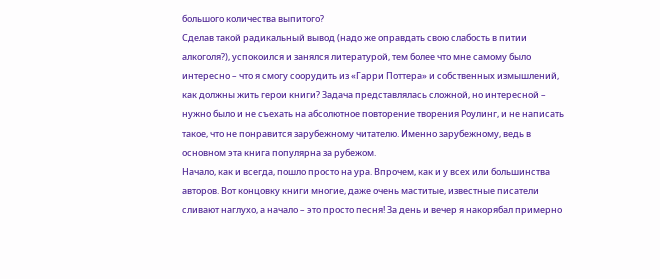большого количества выпитого?
Сделав такой радикальный вывод (надо же оправдать свою слабость в питии алкоголя?), успокоился и занялся литературой, тем более что мне самому было интересно – что я смогу соорудить из «Гарри Поттера» и собственных измышлений, как должны жить герои книги? Задача представлялась сложной, но интересной – нужно было и не съехать на абсолютное повторение творения Роулинг, и не написать такое, что не понравится зарубежному читателю. Именно зарубежному, ведь в основном эта книга популярна за рубежом.
Начало, как и всегда, пошло просто на ура. Впрочем, как и у всех или большинства авторов. Вот концовку книги многие, даже очень маститые, известные писатели сливают наглухо, а начало – это просто песня! За день и вечер я накорябал примерно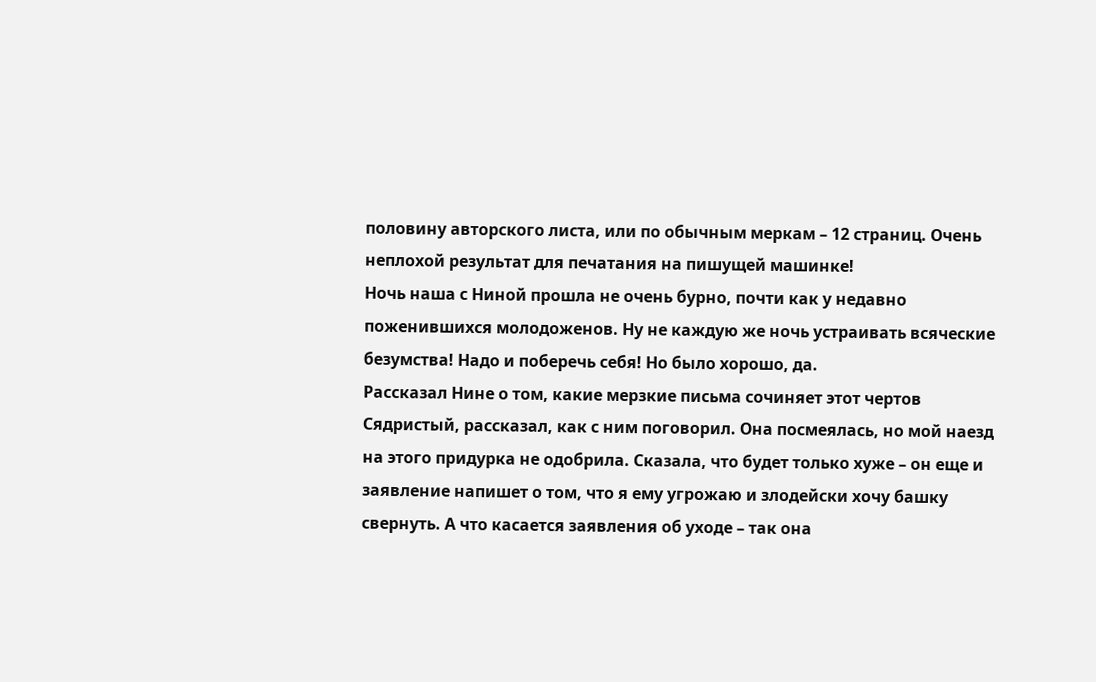половину авторского листа, или по обычным меркам – 12 страниц. Очень неплохой результат для печатания на пишущей машинке!
Ночь наша с Ниной прошла не очень бурно, почти как у недавно поженившихся молодоженов. Ну не каждую же ночь устраивать всяческие безумства! Надо и поберечь себя! Но было хорошо, да.
Рассказал Нине о том, какие мерзкие письма сочиняет этот чертов Сядристый, рассказал, как с ним поговорил. Она посмеялась, но мой наезд на этого придурка не одобрила. Сказала, что будет только хуже – он еще и заявление напишет о том, что я ему угрожаю и злодейски хочу башку свернуть. А что касается заявления об уходе – так она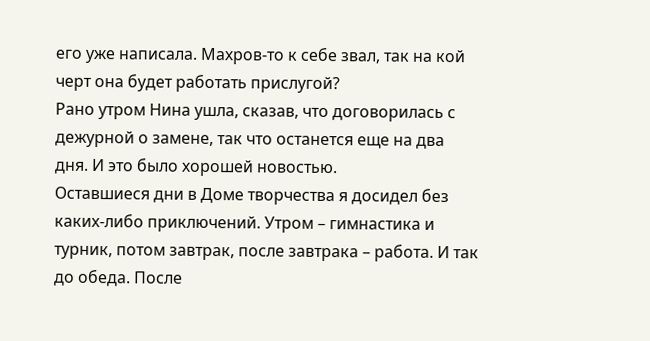его уже написала. Махров-то к себе звал, так на кой черт она будет работать прислугой?
Рано утром Нина ушла, сказав, что договорилась с дежурной о замене, так что останется еще на два дня. И это было хорошей новостью.
Оставшиеся дни в Доме творчества я досидел без каких-либо приключений. Утром – гимнастика и турник, потом завтрак, после завтрака – работа. И так до обеда. После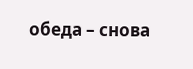обеда – снова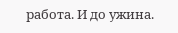работа. И до ужина.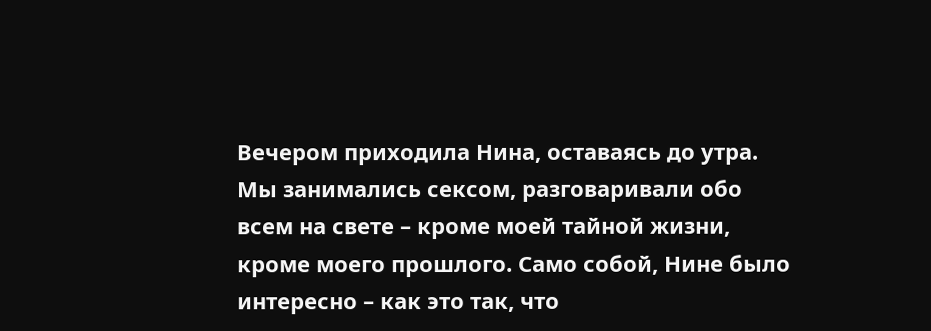Вечером приходила Нина, оставаясь до утра. Мы занимались сексом, разговаривали обо всем на свете – кроме моей тайной жизни, кроме моего прошлого. Само собой, Нине было интересно – как это так, что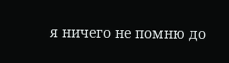я ничего не помню до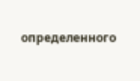определенного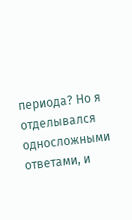периода? Но я отделывался односложными ответами, и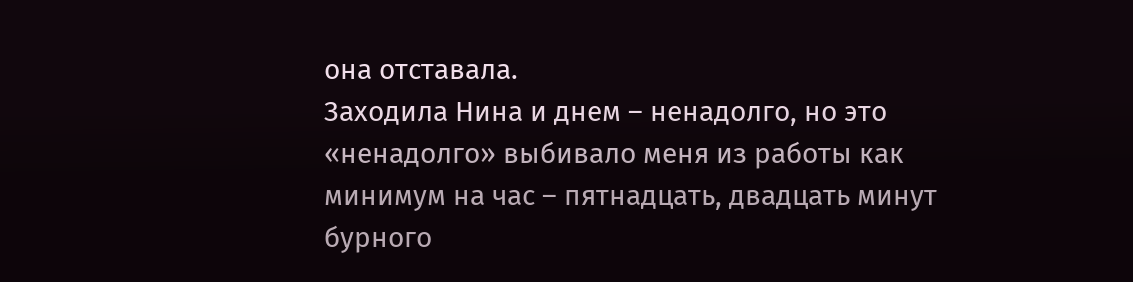она отставала.
Заходила Нина и днем – ненадолго, но это «ненадолго» выбивало меня из работы как минимум на час – пятнадцать, двадцать минут бурного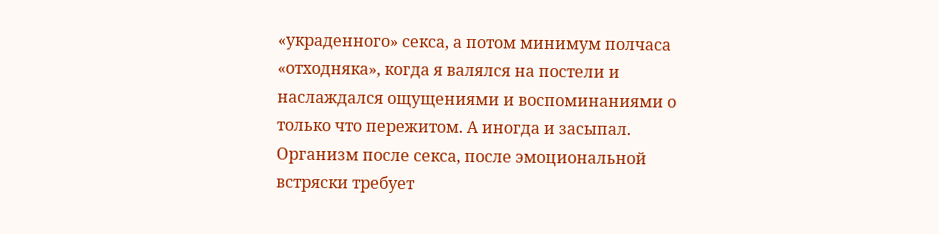«украденного» секса, а потом минимум полчаса «отходняка», когда я валялся на постели и наслаждался ощущениями и воспоминаниями о только что пережитом. А иногда и засыпал. Организм после секса, после эмоциональной встряски требует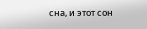сна, и этот сон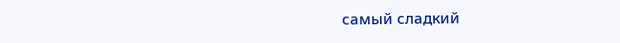самый сладкий